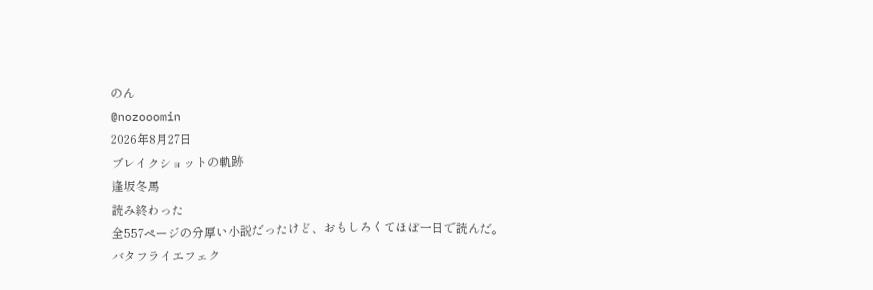のん
@nozooomin
2026年8月27日
ブレイクショットの軌跡
逢坂冬馬
読み終わった
全557ページの分厚い小説だったけど、おもしろくてほぼ一日で読んだ。
バタフライエフェク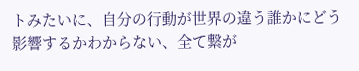トみたいに、自分の行動が世界の違う誰かにどう影響するかわからない、全て繋が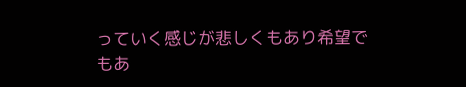っていく感じが悲しくもあり希望でもあ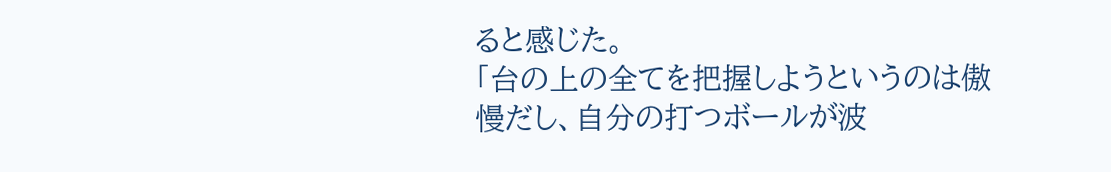ると感じた。
「台の上の全てを把握しようというのは傲慢だし、自分の打つボールが波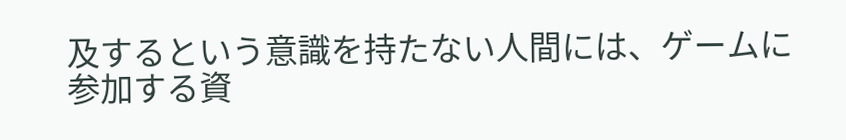及するという意識を持たない人間には、ゲームに参加する資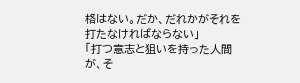格はない。だか、だれかがそれを打たなければならない」
「打つ意志と狙いを持った人間が、そ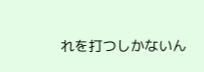れを打つしかないん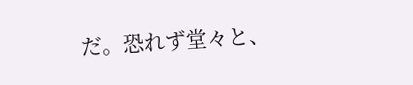だ。恐れず堂々と、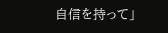自信を持って」